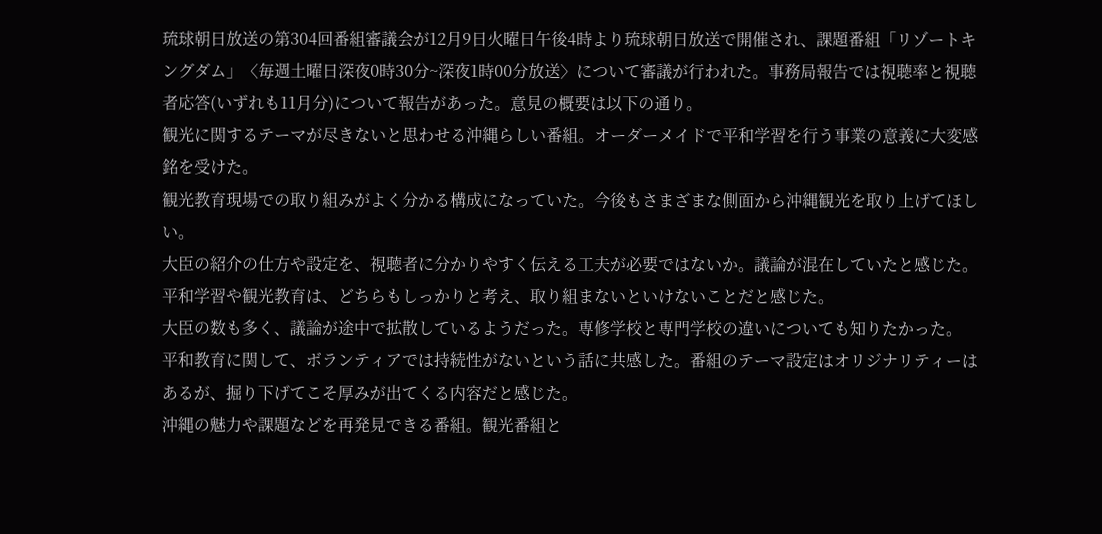琉球朝日放送の第304回番組審議会が12月9日火曜日午後4時より琉球朝日放送で開催され、課題番組「リゾートキングダム」〈毎週土曜日深夜0時30分~深夜1時00分放送〉について審議が行われた。事務局報告では視聴率と視聴者応答(いずれも11月分)について報告があった。意見の概要は以下の通り。
観光に関するテーマが尽きないと思わせる沖縄らしい番組。オーダーメイドで平和学習を行う事業の意義に大変感銘を受けた。
観光教育現場での取り組みがよく分かる構成になっていた。今後もさまざまな側面から沖縄観光を取り上げてほしい。
大臣の紹介の仕方や設定を、視聴者に分かりやすく伝える工夫が必要ではないか。議論が混在していたと感じた。
平和学習や観光教育は、どちらもしっかりと考え、取り組まないといけないことだと感じた。
大臣の数も多く、議論が途中で拡散しているようだった。専修学校と専門学校の違いについても知りたかった。
平和教育に関して、ボランティアでは持続性がないという話に共感した。番組のテーマ設定はオリジナリティーはあるが、掘り下げてこそ厚みが出てくる内容だと感じた。
沖縄の魅力や課題などを再発見できる番組。観光番組と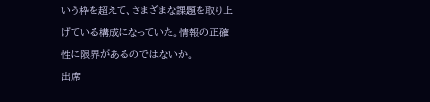いう枠を超えて、さまざまな課題を取り上げている構成になっていた。情報の正確性に限界があるのではないか。
出席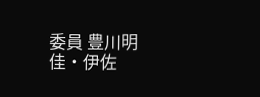委員 豊川明佳・伊佐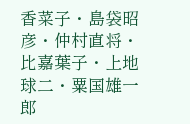香菜子・島袋昭彦・仲村直将・比嘉葉子・上地球二・粟国雄一郎